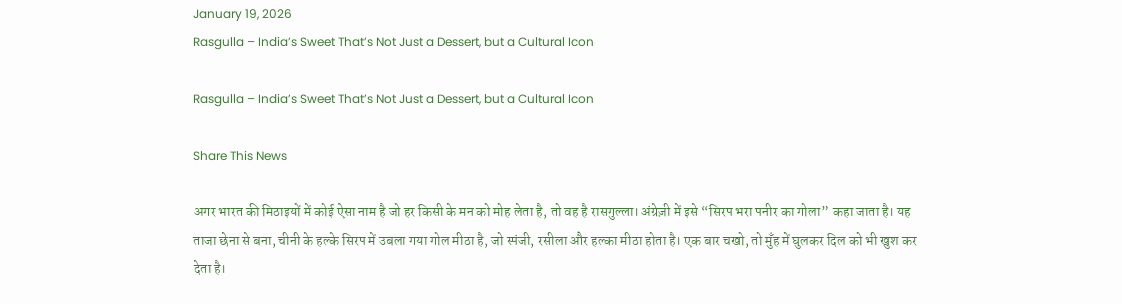January 19, 2026
Rasgulla – India’s Sweet That’s Not Just a Dessert, but a Cultural Icon

Rasgulla – India’s Sweet That’s Not Just a Dessert, but a Cultural Icon

Share This News

अगर भारत की मिठाइयों में कोई ऐसा नाम है जो हर किसी के मन को मोह लेता है, तो वह है रासगुल्ला। अंग्रेज़ी में इसे “सिरप भरा पनीर का गोला” कहा जाता है। यह ताजा छेना से बना, चीनी के हल्के सिरप में उबला गया गोल मीठा है, जो स्पंजी, रसीला और हल्का मीठा होता है। एक बार चखो, तो मुँह में घुलकर दिल को भी खुश कर देता है।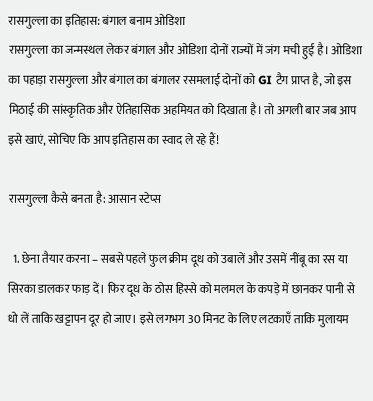रासगुल्ला का इतिहास: बंगाल बनाम ओडिशा
रासगुल्ला का जन्मस्थल लेकर बंगाल और ओडिशा दोनों राज्यों में जंग मची हुई है। ओडिशा का पहाड़ा रासगुल्ला और बंगाल का बंगालर रसमलाई दोनों को GI टैग प्राप्त है, जो इस मिठाई की सांस्कृतिक और ऐतिहासिक अहमियत को दिखाता है। तो अगली बार जब आप इसे खाएं, सोचिए कि आप इतिहास का स्वाद ले रहे हैं!

रासगुल्ला कैसे बनता है: आसान स्टेप्स

  1. छेना तैयार करना – सबसे पहले फुल क्रीम दूध को उबालें और उसमें नींबू का रस या सिरका डालकर फाड़ दें। फिर दूध के ठोस हिस्से को मलमल के कपड़े में छानकर पानी से धो लें ताकि खट्टापन दूर हो जाए। इसे लगभग 30 मिनट के लिए लटकाएँ ताकि मुलायम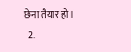छेना तैयार हो।
  2.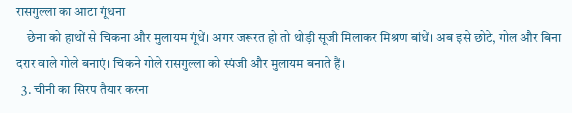रासगुल्ला का आटा गूंधना
    छेना को हाथों से चिकना और मुलायम गूंधें। अगर जरूरत हो तो थोड़ी सूजी मिलाकर मिश्रण बांधें। अब इसे छोटे, गोल और बिना दरार वाले गोले बनाएं। चिकने गोले रासगुल्ला को स्पंजी और मुलायम बनाते हैं।
  3. चीनी का सिरप तैयार करना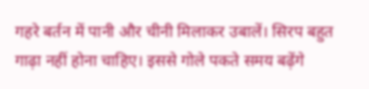गहरे बर्तन में पानी और चीनी मिलाकर उबालें। सिरप बहुत गाढ़ा नहीं होना चाहिए। इससे गोले पकते समय बढ़ेंगे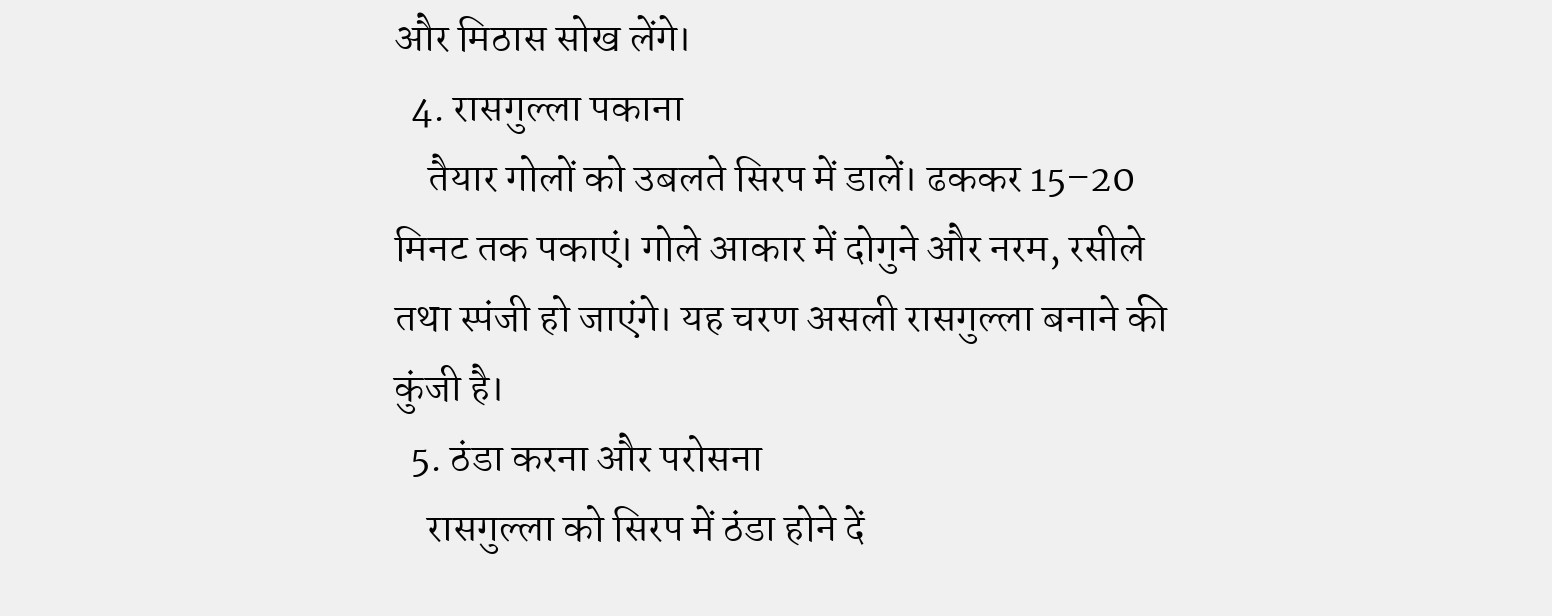और मिठास सोख लेंगे।
  4. रासगुल्ला पकाना
    तैयार गोलों को उबलते सिरप में डालें। ढककर 15–20 मिनट तक पकाएं। गोले आकार में दोगुने और नरम, रसीले तथा स्पंजी हो जाएंगे। यह चरण असली रासगुल्ला बनाने की कुंजी है।
  5. ठंडा करना और परोसना
    रासगुल्ला को सिरप में ठंडा होने दें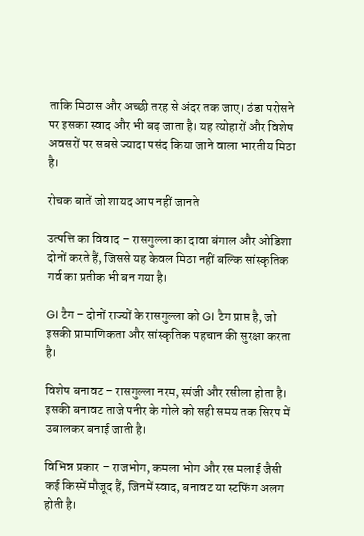ताकि मिठास और अच्छी तरह से अंदर तक जाए। ठंडा परोसने पर इसका स्वाद और भी बढ़ जाता है। यह त्योहारों और विशेष अवसरों पर सबसे ज्यादा पसंद किया जाने वाला भारतीय मिठा है।

रोचक बातें जो शायद आप नहीं जानते

उत्पत्ति का विवाद – रासगुल्ला का दावा बंगाल और ओडिशा दोनों करते हैं, जिससे यह केवल मिठा नहीं बल्कि सांस्कृतिक गर्व का प्रतीक भी बन गया है।

GI टैग – दोनों राज्यों के रासगुल्ला को GI टैग प्राप्त है, जो इसकी प्रामाणिकता और सांस्कृतिक पहचान की सुरक्षा करता है।

विशेष बनावट – रासगुल्ला नरम, स्पंजी और रसीला होता है। इसकी बनावट ताजे पनीर के गोले को सही समय तक सिरप में उबालकर बनाई जाती है।

विभिन्न प्रकार – राजभोग, कमला भोग और रस मलाई जैसी कई किस्में मौजूद हैं, जिनमें स्वाद, बनावट या स्टफिंग अलग होती है।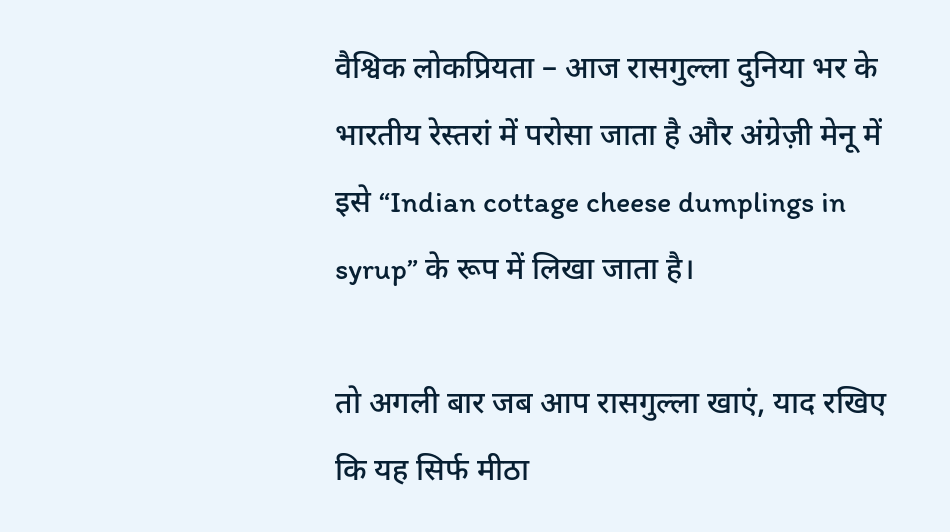वैश्विक लोकप्रियता – आज रासगुल्ला दुनिया भर के भारतीय रेस्तरां में परोसा जाता है और अंग्रेज़ी मेनू में इसे “Indian cottage cheese dumplings in syrup” के रूप में लिखा जाता है।

तो अगली बार जब आप रासगुल्ला खाएं, याद रखिए कि यह सिर्फ मीठा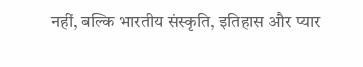नहीं, बल्कि भारतीय संस्कृति, इतिहास और प्यार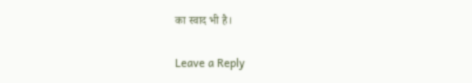का स्वाद भी है।

Leave a Reply